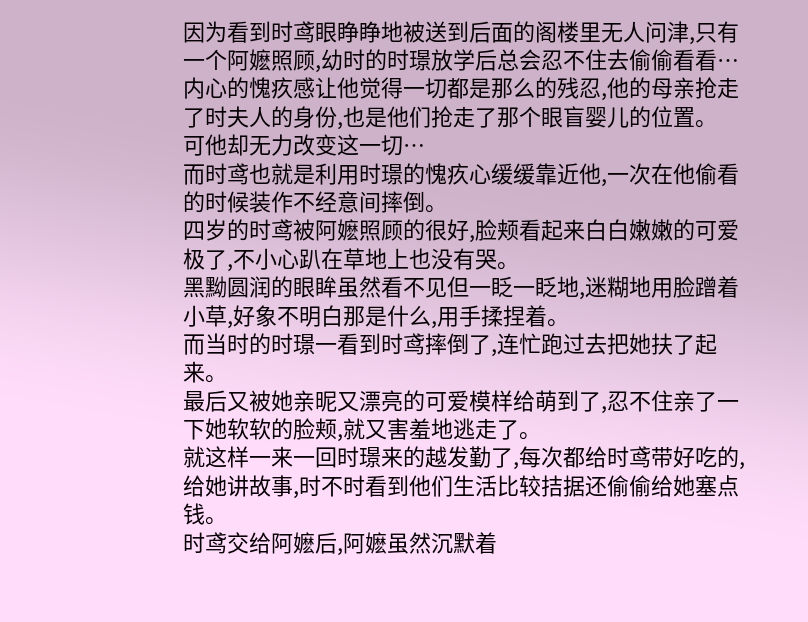因为看到时鸢眼睁睁地被送到后面的阁楼里无人问津,只有一个阿嬷照顾,幼时的时璟放学后总会忍不住去偷偷看看…
内心的愧疚感让他觉得一切都是那么的残忍,他的母亲抢走了时夫人的身份,也是他们抢走了那个眼盲婴儿的位置。
可他却无力改变这一切…
而时鸢也就是利用时璟的愧疚心缓缓靠近他,一次在他偷看的时候装作不经意间摔倒。
四岁的时鸢被阿嬷照顾的很好,脸颊看起来白白嫩嫩的可爱极了,不小心趴在草地上也没有哭。
黑黝圆润的眼眸虽然看不见但一眨一眨地,迷糊地用脸蹭着小草,好象不明白那是什么,用手揉捏着。
而当时的时璟一看到时鸢摔倒了,连忙跑过去把她扶了起来。
最后又被她亲昵又漂亮的可爱模样给萌到了,忍不住亲了一下她软软的脸颊,就又害羞地逃走了。
就这样一来一回时璟来的越发勤了,每次都给时鸢带好吃的,给她讲故事,时不时看到他们生活比较拮据还偷偷给她塞点钱。
时鸢交给阿嬷后,阿嬷虽然沉默着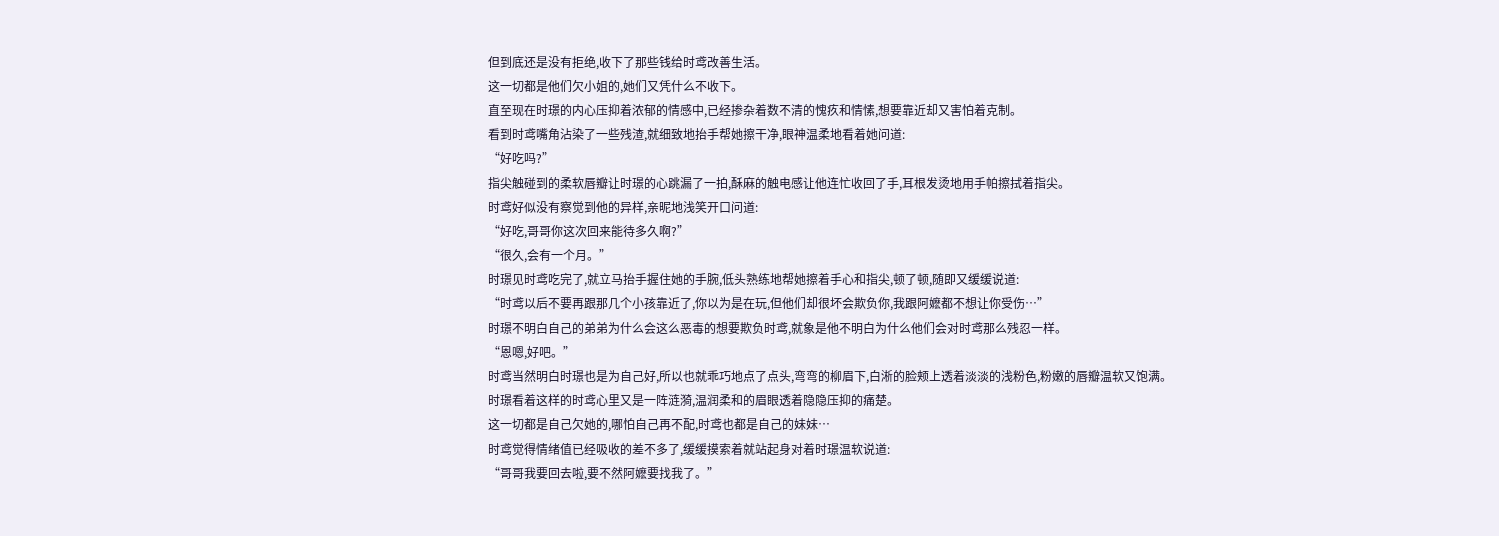但到底还是没有拒绝,收下了那些钱给时鸢改善生活。
这一切都是他们欠小姐的,她们又凭什么不收下。
直至现在时璟的内心压抑着浓郁的情感中,已经掺杂着数不清的愧疚和情愫,想要靠近却又害怕着克制。
看到时鸢嘴角沾染了一些残渣,就细致地抬手帮她擦干净,眼神温柔地看着她问道:
“好吃吗?”
指尖触碰到的柔软唇瓣让时璟的心跳漏了一拍,酥麻的触电感让他连忙收回了手,耳根发烫地用手帕擦拭着指尖。
时鸢好似没有察觉到他的异样,亲昵地浅笑开口问道:
“好吃,哥哥你这次回来能待多久啊?”
“很久,会有一个月。”
时璟见时鸢吃完了,就立马抬手握住她的手腕,低头熟练地帮她擦着手心和指尖,顿了顿,随即又缓缓说道:
“时鸢以后不要再跟那几个小孩靠近了,你以为是在玩,但他们却很坏会欺负你,我跟阿嬷都不想让你受伤…”
时璟不明白自己的弟弟为什么会这么恶毒的想要欺负时鸢,就象是他不明白为什么他们会对时鸢那么残忍一样。
“恩嗯,好吧。”
时鸢当然明白时璟也是为自己好,所以也就乖巧地点了点头,弯弯的柳眉下,白淅的脸颊上透着淡淡的浅粉色,粉嫩的唇瓣温软又饱满。
时璟看着这样的时鸢心里又是一阵涟漪,温润柔和的眉眼透着隐隐压抑的痛楚。
这一切都是自己欠她的,哪怕自己再不配,时鸢也都是自己的妹妹…
时鸢觉得情绪值已经吸收的差不多了,缓缓摸索着就站起身对着时璟温软说道:
“哥哥我要回去啦,要不然阿嬷要找我了。”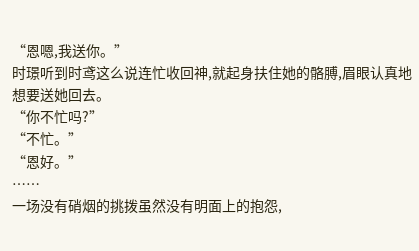“恩嗯,我送你。”
时璟听到时鸢这么说连忙收回神,就起身扶住她的骼膊,眉眼认真地想要送她回去。
“你不忙吗?”
“不忙。”
“恩好。”
……
一场没有硝烟的挑拨虽然没有明面上的抱怨,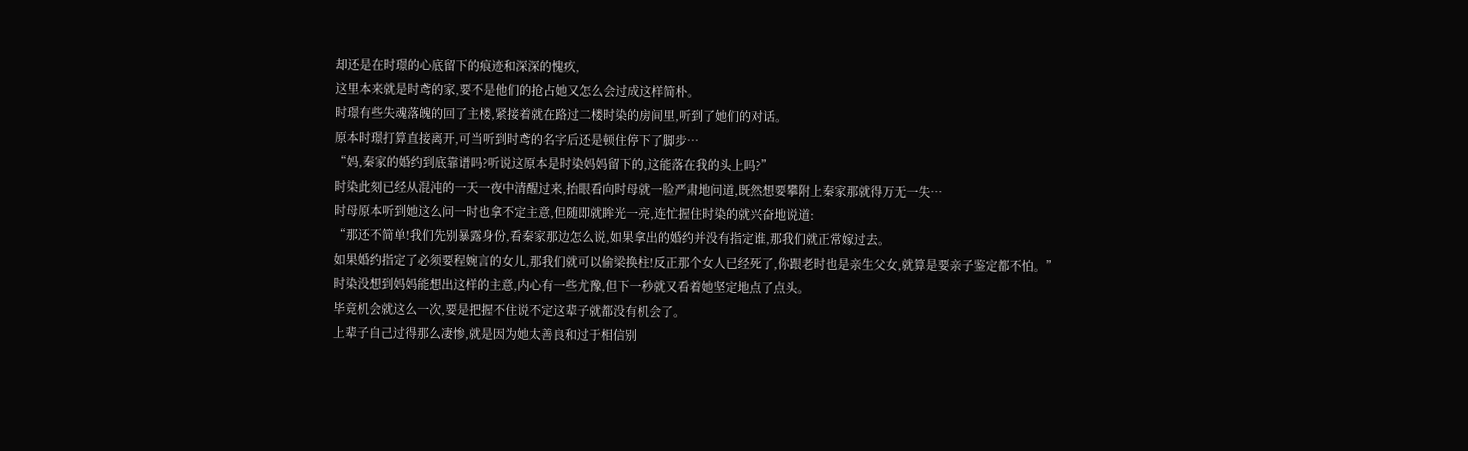却还是在时璟的心底留下的痕迹和深深的愧疚,
这里本来就是时鸢的家,要不是他们的抢占她又怎么会过成这样简朴。
时璟有些失魂落魄的回了主楼,紧接着就在路过二楼时染的房间里,听到了她们的对话。
原本时璟打算直接离开,可当听到时鸢的名字后还是顿住停下了脚步…
“妈,秦家的婚约到底靠谱吗?听说这原本是时染妈妈留下的,这能落在我的头上吗?”
时染此刻已经从混沌的一天一夜中清醒过来,抬眼看向时母就一脸严肃地问道,既然想要攀附上秦家那就得万无一失…
时母原本听到她这么问一时也拿不定主意,但随即就眸光一亮,连忙握住时染的就兴奋地说道:
“那还不简单!我们先别暴露身份,看秦家那边怎么说,如果拿出的婚约并没有指定谁,那我们就正常嫁过去。
如果婚约指定了必须要程婉言的女儿,那我们就可以偷梁换柱!反正那个女人已经死了,你跟老时也是亲生父女,就算是要亲子鉴定都不怕。”
时染没想到妈妈能想出这样的主意,内心有一些尤豫,但下一秒就又看着她坚定地点了点头。
毕竟机会就这么一次,要是把握不住说不定这辈子就都没有机会了。
上辈子自己过得那么凄惨,就是因为她太善良和过于相信别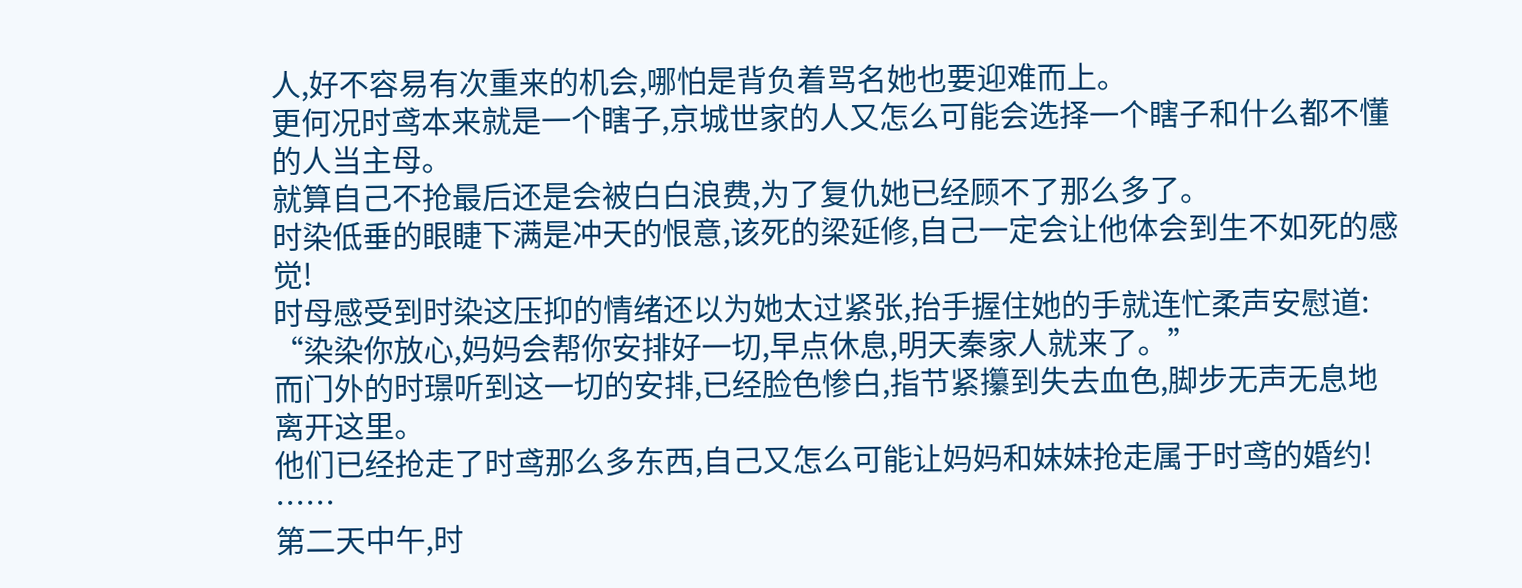人,好不容易有次重来的机会,哪怕是背负着骂名她也要迎难而上。
更何况时鸢本来就是一个瞎子,京城世家的人又怎么可能会选择一个瞎子和什么都不懂的人当主母。
就算自己不抢最后还是会被白白浪费,为了复仇她已经顾不了那么多了。
时染低垂的眼睫下满是冲天的恨意,该死的梁延修,自己一定会让他体会到生不如死的感觉!
时母感受到时染这压抑的情绪还以为她太过紧张,抬手握住她的手就连忙柔声安慰道:
“染染你放心,妈妈会帮你安排好一切,早点休息,明天秦家人就来了。”
而门外的时璟听到这一切的安排,已经脸色惨白,指节紧攥到失去血色,脚步无声无息地离开这里。
他们已经抢走了时鸢那么多东西,自己又怎么可能让妈妈和妹妹抢走属于时鸢的婚约!
……
第二天中午,时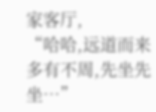家客厅,
“哈哈,远道而来多有不周,先坐先坐…”